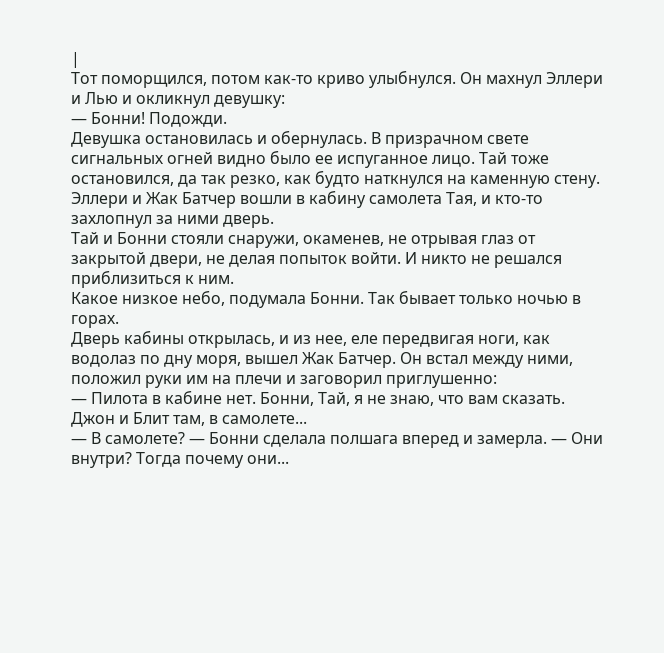|
Тот поморщился, потом как-то криво улыбнулся. Он махнул Эллери и Лью и окликнул девушку:
— Бонни! Подожди.
Девушка остановилась и обернулась. В призрачном свете сигнальных огней видно было ее испуганное лицо. Тай тоже остановился, да так резко, как будто наткнулся на каменную стену.
Эллери и Жак Батчер вошли в кабину самолета Тая, и кто-то захлопнул за ними дверь.
Тай и Бонни стояли снаружи, окаменев, не отрывая глаз от закрытой двери, не делая попыток войти. И никто не решался приблизиться к ним.
Какое низкое небо, подумала Бонни. Так бывает только ночью в горах.
Дверь кабины открылась, и из нее, еле передвигая ноги, как водолаз по дну моря, вышел Жак Батчер. Он встал между ними, положил руки им на плечи и заговорил приглушенно:
— Пилота в кабине нет. Бонни, Тай, я не знаю, что вам сказать. Джон и Блит там, в самолете...
— В самолете? — Бонни сделала полшага вперед и замерла. — Они внутри? Тогда почему они...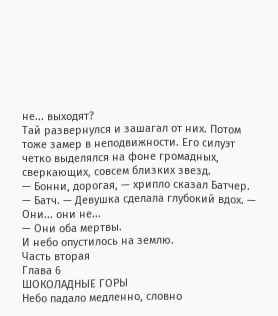не... выходят?
Тай развернулся и зашагал от них. Потом тоже замер в неподвижности. Его силуэт четко выделялся на фоне громадных, сверкающих, совсем близких звезд.
— Бонни, дорогая, — хрипло сказал Батчер.
— Батч. — Девушка сделала глубокий вдох. — Они... они не...
— Они оба мертвы.
И небо опустилось на землю.
Часть вторая
Глава 6
ШОКОЛАДНЫЕ ГОРЫ
Небо падало медленно, словно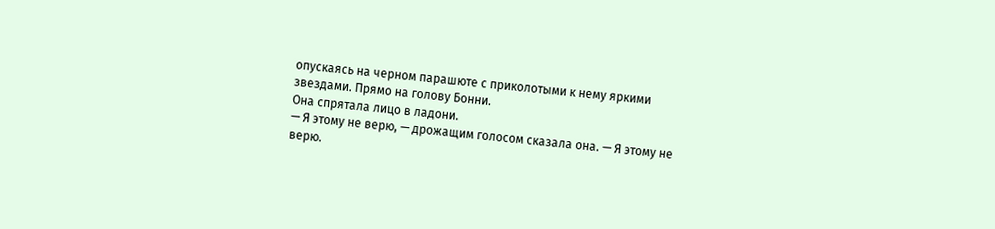опускаясь на черном парашюте с приколотыми к нему яркими звездами. Прямо на голову Бонни.
Она спрятала лицо в ладони.
— Я этому не верю, — дрожащим голосом сказала она. — Я этому не верю.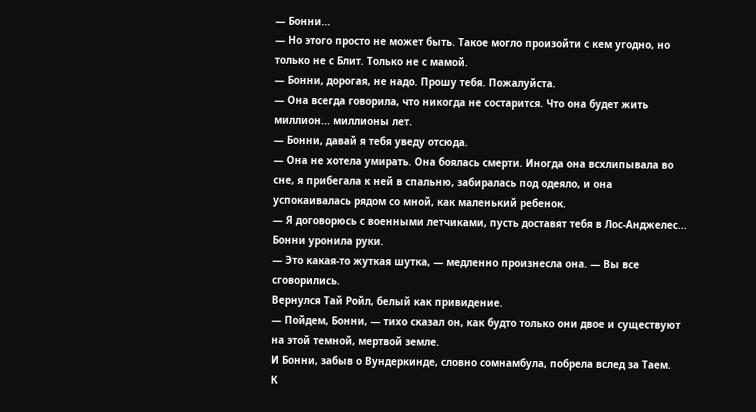— Бонни...
— Но этого просто не может быть. Такое могло произойти с кем угодно, но только не с Блит. Только не с мамой.
— Бонни, дорогая, не надо. Прошу тебя. Пожалуйста.
— Она всегда говорила, что никогда не состарится. Что она будет жить миллион... миллионы лет.
— Бонни, давай я тебя уведу отсюда.
— Она не хотела умирать. Она боялась смерти. Иногда она всхлипывала во сне, я прибегала к ней в спальню, забиралась под одеяло, и она успокаивалась рядом со мной, как маленький ребенок.
— Я договорюсь с военными летчиками, пусть доставят тебя в Лос-Анджелес...
Бонни уронила руки.
— Это какая-то жуткая шутка, — медленно произнесла она. — Вы все сговорились.
Вернулся Тай Ройл, белый как привидение.
— Пойдем, Бонни, — тихо сказал он, как будто только они двое и существуют на этой темной, мертвой земле.
И Бонни, забыв о Вундеркинде, словно сомнамбула, побрела вслед за Таем.
К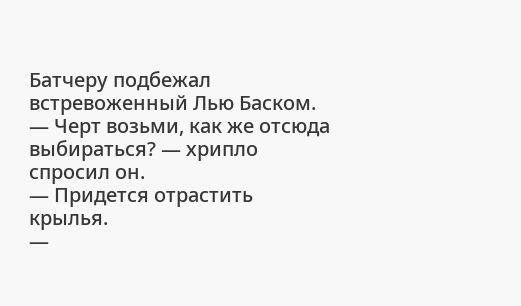Батчеру подбежал встревоженный Лью Баском.
— Черт возьми, как же отсюда выбираться? — хрипло спросил он.
— Придется отрастить крылья.
—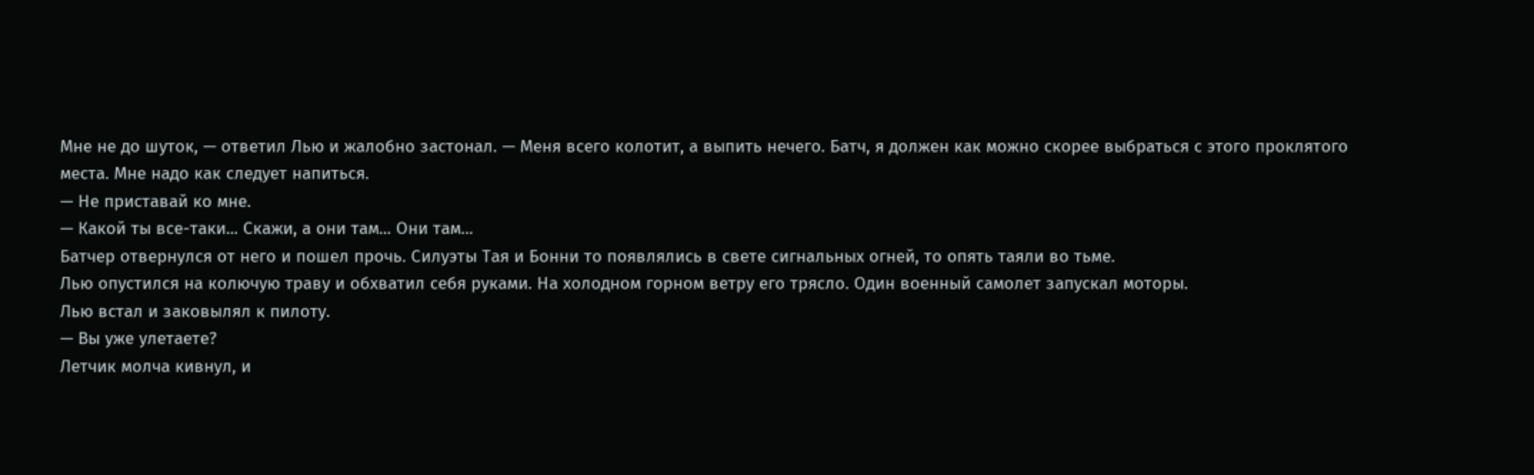Мне не до шуток, — ответил Лью и жалобно застонал. — Меня всего колотит, а выпить нечего. Батч, я должен как можно скорее выбраться с этого проклятого места. Мне надо как следует напиться.
— Не приставай ко мне.
— Какой ты все-таки... Скажи, а они там... Они там...
Батчер отвернулся от него и пошел прочь. Силуэты Тая и Бонни то появлялись в свете сигнальных огней, то опять таяли во тьме.
Лью опустился на колючую траву и обхватил себя руками. На холодном горном ветру его трясло. Один военный самолет запускал моторы.
Лью встал и заковылял к пилоту.
— Вы уже улетаете?
Летчик молча кивнул, и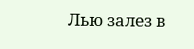Лью залез в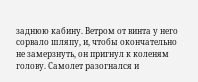заднюю кабину. Ветром от винта у него сорвало шляпу, и, чтобы окончательно не замерзнуть, он пригнул к коленям голову. Самолет разогнался и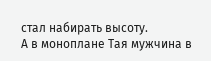стал набирать высоту.
А в моноплане Тая мужчина в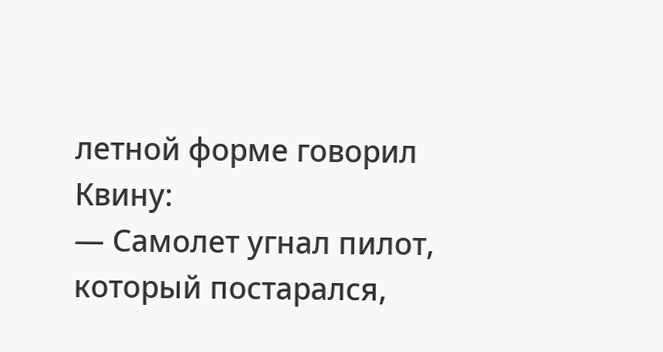летной форме говорил Квину:
— Самолет угнал пилот, который постарался,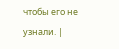чтобы его не узнали. |